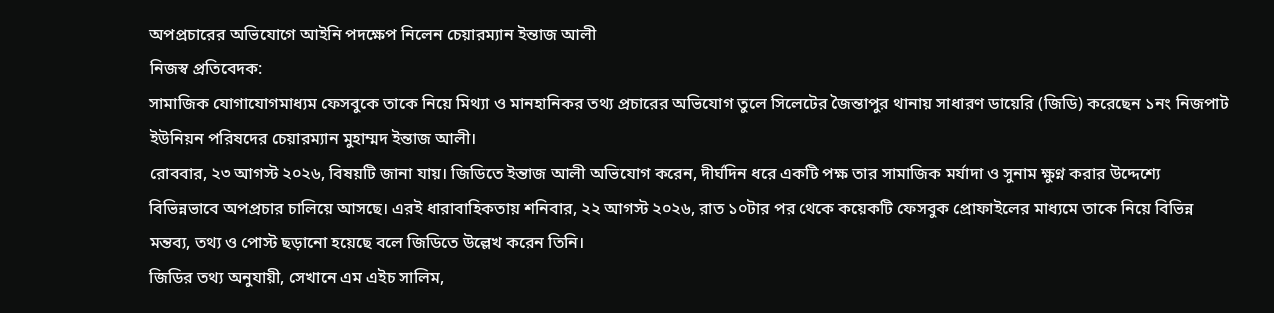অপপ্রচারের অভিযোগে আইনি পদক্ষেপ নিলেন চেয়ারম্যান ইন্তাজ আলী
নিজস্ব প্রতিবেদক:
সামাজিক যোগাযোগমাধ্যম ফেসবুকে তাকে নিয়ে মিথ্যা ও মানহানিকর তথ্য প্রচারের অভিযোগ তুলে সিলেটের জৈন্তাপুর থানায় সাধারণ ডায়েরি (জিডি) করেছেন ১নং নিজপাট ইউনিয়ন পরিষদের চেয়ারম্যান মুহাম্মদ ইন্তাজ আলী।
রোববার, ২৩ আগস্ট ২০২৬, বিষয়টি জানা যায়। জিডিতে ইন্তাজ আলী অভিযোগ করেন, দীর্ঘদিন ধরে একটি পক্ষ তার সামাজিক মর্যাদা ও সুনাম ক্ষুণ্ন করার উদ্দেশ্যে বিভিন্নভাবে অপপ্রচার চালিয়ে আসছে। এরই ধারাবাহিকতায় শনিবার, ২২ আগস্ট ২০২৬, রাত ১০টার পর থেকে কয়েকটি ফেসবুক প্রোফাইলের মাধ্যমে তাকে নিয়ে বিভিন্ন মন্তব্য, তথ্য ও পোস্ট ছড়ানো হয়েছে বলে জিডিতে উল্লেখ করেন তিনি।
জিডির তথ্য অনুযায়ী, সেখানে এম এইচ সালিম,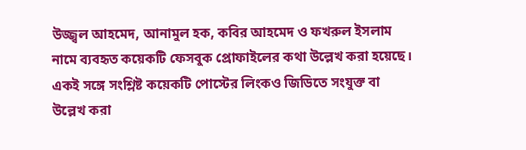উজ্জ্বল আহমেদ, আনামুল হক, কবির আহমেদ ও ফখরুল ইসলাম নামে ব্যবহৃত কয়েকটি ফেসবুক প্রোফাইলের কথা উল্লেখ করা হয়েছে। একই সঙ্গে সংশ্লিষ্ট কয়েকটি পোস্টের লিংকও জিডিতে সংযুক্ত বা উল্লেখ করা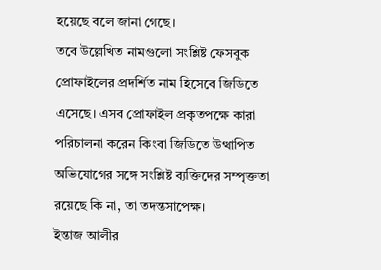হয়েছে বলে জানা গেছে।
তবে উল্লেখিত নামগুলো সংশ্লিষ্ট ফেসবুক প্রোফাইলের প্রদর্শিত নাম হিসেবে জিডিতে এসেছে। এসব প্রোফাইল প্রকৃতপক্ষে কারা পরিচালনা করেন কিংবা জিডিতে উত্থাপিত অভিযোগের সঙ্গে সংশ্লিষ্ট ব্যক্তিদের সম্পৃক্ততা রয়েছে কি না, তা তদন্তসাপেক্ষ।
ইন্তাজ আলীর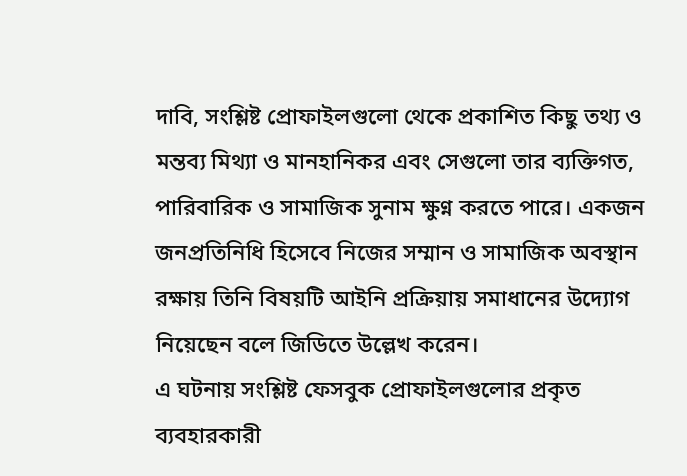দাবি, সংশ্লিষ্ট প্রোফাইলগুলো থেকে প্রকাশিত কিছু তথ্য ও মন্তব্য মিথ্যা ও মানহানিকর এবং সেগুলো তার ব্যক্তিগত, পারিবারিক ও সামাজিক সুনাম ক্ষুণ্ন করতে পারে। একজন জনপ্রতিনিধি হিসেবে নিজের সম্মান ও সামাজিক অবস্থান রক্ষায় তিনি বিষয়টি আইনি প্রক্রিয়ায় সমাধানের উদ্যোগ নিয়েছেন বলে জিডিতে উল্লেখ করেন।
এ ঘটনায় সংশ্লিষ্ট ফেসবুক প্রোফাইলগুলোর প্রকৃত ব্যবহারকারী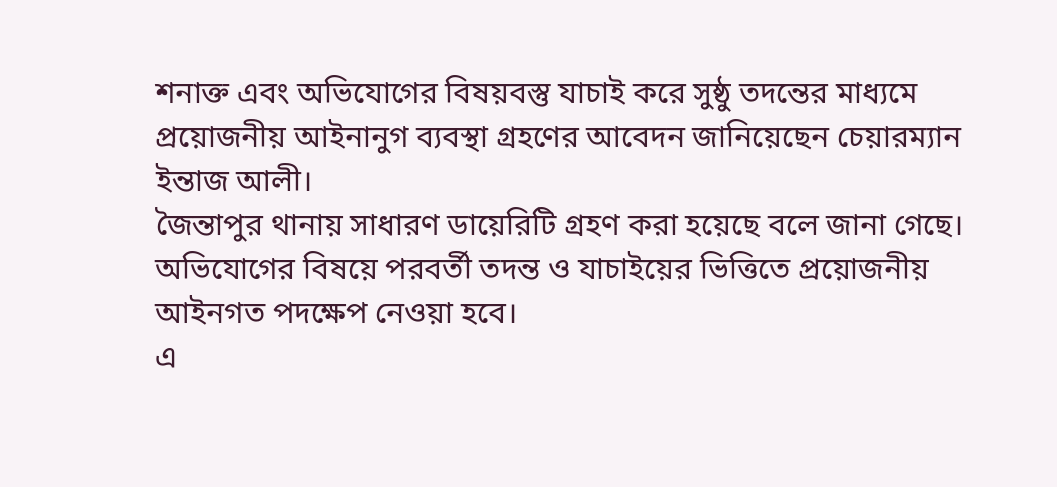শনাক্ত এবং অভিযোগের বিষয়বস্তু যাচাই করে সুষ্ঠু তদন্তের মাধ্যমে প্রয়োজনীয় আইনানুগ ব্যবস্থা গ্রহণের আবেদন জানিয়েছেন চেয়ারম্যান ইন্তাজ আলী।
জৈন্তাপুর থানায় সাধারণ ডায়েরিটি গ্রহণ করা হয়েছে বলে জানা গেছে। অভিযোগের বিষয়ে পরবর্তী তদন্ত ও যাচাইয়ের ভিত্তিতে প্রয়োজনীয় আইনগত পদক্ষেপ নেওয়া হবে।
এ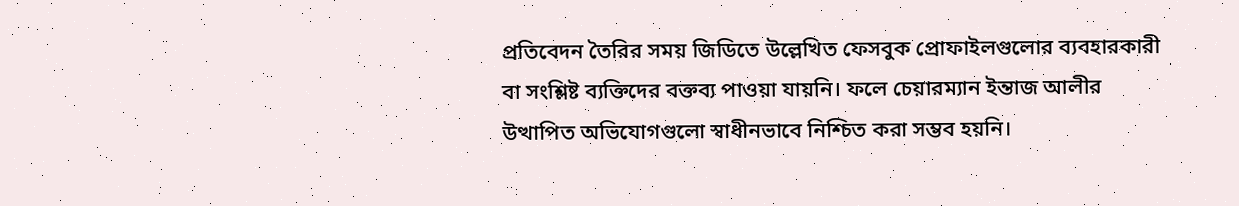প্রতিবেদন তৈরির সময় জিডিতে উল্লেখিত ফেসবুক প্রোফাইলগুলোর ব্যবহারকারী বা সংশ্লিষ্ট ব্যক্তিদের বক্তব্য পাওয়া যায়নি। ফলে চেয়ারম্যান ইন্তাজ আলীর উত্থাপিত অভিযোগগুলো স্বাধীনভাবে নিশ্চিত করা সম্ভব হয়নি।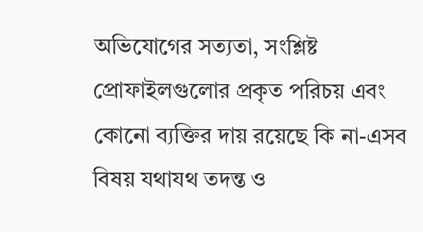অভিযোগের সত্যতা, সংশ্লিষ্ট প্রোফাইলগুলোর প্রকৃত পরিচয় এবং কোনো ব্যক্তির দায় রয়েছে কি না-এসব বিষয় যথাযথ তদন্ত ও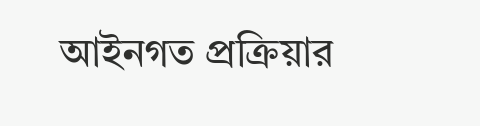আইনগত প্রক্রিয়ার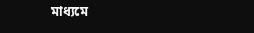মাধ্যমে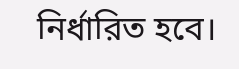নির্ধারিত হবে।